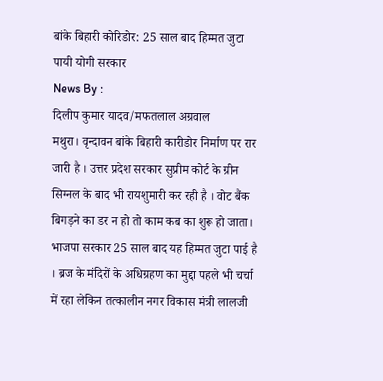बांके बिहारी कोरिडोर: 25 साल बाद हिम्मत जुटा पायी योगी सरकार
News By :
दिलीप कुमार यादव/मफतलाल अग्रवाल
मथुरा। वृन्दावन बांके बिहारी कारीडोर निर्माण पर रार जारी है । उत्तर प्रदेश सरकार सुप्रीम कोर्ट के ग्रीन सिग्नल के बाद भी रायशुमारी कर रही है । वोट बैंक बिगड़ने का डर न हो तो काम कब का शुरू हो जाता। भाजपा सरकार 25 साल बाद यह हिम्मत जुटा पाई है । ब्रज के मंदिरों के अधिग्रहण का मुद्दा पहले भी चर्चा में रहा लेकिन तत्कालीन नगर विकास मंत्री लालजी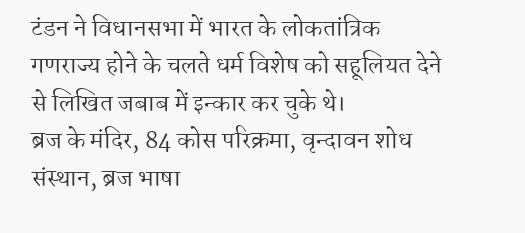टंडन ने विधानसभा में भारत के लोकतांत्रिक गणराज्य होने के चलते धर्म विशेष को सहूलियत देने से लिखित जबाब में इन्कार कर चुके थे।
ब्रज के मंदिर, 84 कोस परिक्रमा, वृन्दावन शोध संस्थान, ब्रज भाषा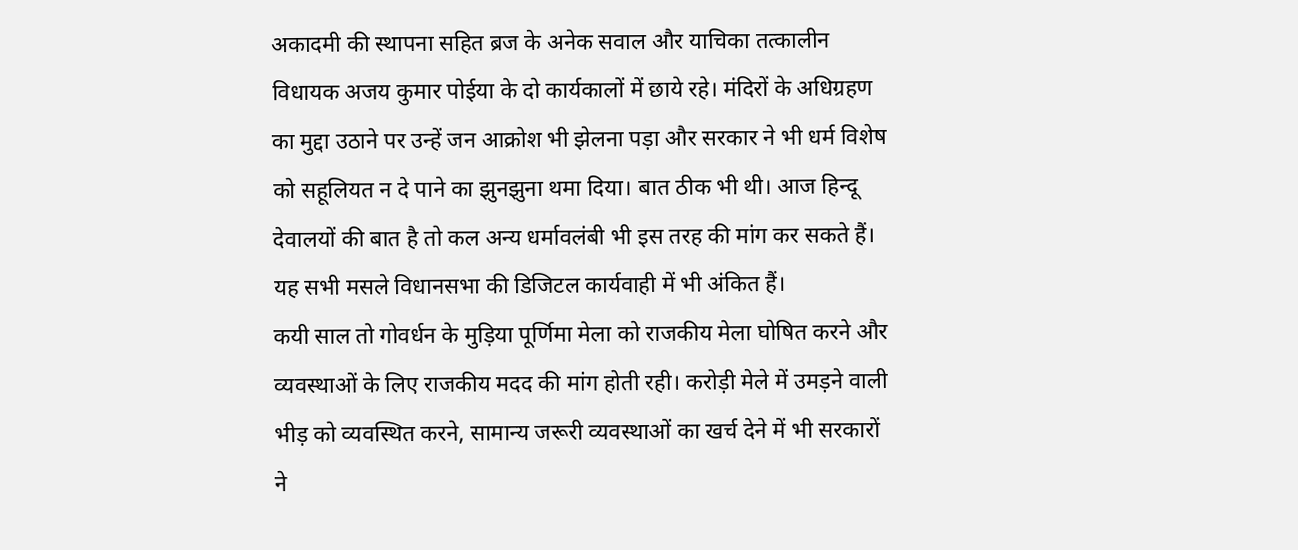अकादमी की स्थापना सहित ब्रज के अनेक सवाल और याचिका तत्कालीन विधायक अजय कुमार पोईया के दो कार्यकालों में छाये रहे। मंदिरों के अधिग्रहण का मुद्दा उठाने पर उन्हें जन आक्रोश भी झेलना पड़ा और सरकार ने भी धर्म विशेष को सहूलियत न दे पाने का झुनझुना थमा दिया। बात ठीक भी थी। आज हिन्दू देवालयों की बात है तो कल अन्य धर्मावलंबी भी इस तरह की मांग कर सकते हैं। यह सभी मसले विधानसभा की डिजिटल कार्यवाही में भी अंकित हैं।
कयी साल तो गोवर्धन के मुड़िया पूर्णिमा मेला को राजकीय मेला घोषित करने और व्यवस्थाओं के लिए राजकीय मदद की मांग होती रही। करोड़ी मेले में उमड़ने वाली भीड़ को व्यवस्थित करने, सामान्य जरूरी व्यवस्थाओं का खर्च देने में भी सरकारों ने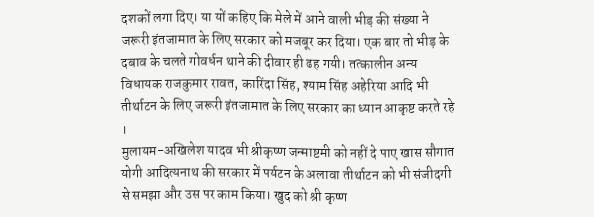दशकों लगा दिए। या यों कहिए कि मेले में आने वाली भीड़ की संख्या ने जरूरी इंतजामात के लिए सरकार को मजबूर कर दिया। एक बार तो भीड़ के दबाव के चलते गोवर्धन थाने की दीवार ही ढह गयी। तत्कालीन अन्य विधायक राजकुमार रावत, कारिंदा सिंह, श्याम सिंह अहेरिया आदि भी तीर्थाटन के लिए जरूरी इंतजामात के लिए सरकार का ध्यान आकृष्ट करते रहे ।
मुलायम-अखिलेश यादव भी श्रीकृष्ण जन्माष्टमी को नहीं दे पाए खास सौगात
योगी आदित्यनाथ की सरकार में पर्यटन के अलावा तीर्थाटन को भी संजीदगी से समझा और उस पर काम किया। खुद को श्री कृष्ण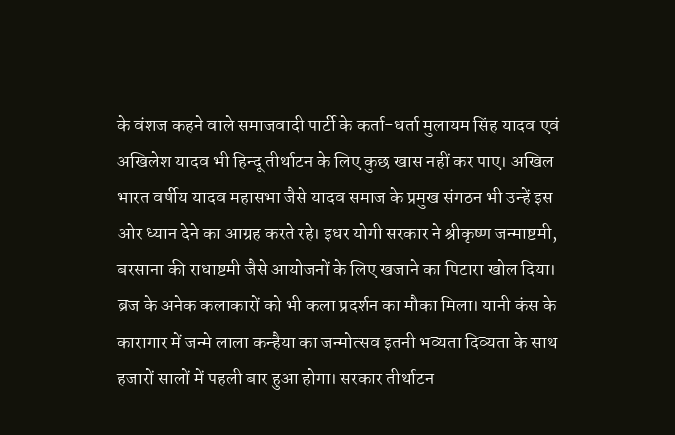के वंशज कहने वाले समाजवादी पार्टी के कर्ता-धर्ता मुलायम सिंह यादव एवं अखिलेश यादव भी हिन्दू तीर्थाटन के लिए कुछ खास नहीं कर पाए। अखिल भारत वर्षीय यादव महासभा जैसे यादव समाज के प्रमुख संगठन भी उन्हें इस ओर ध्यान देने का आग्रह करते रहे। इधर योगी सरकार ने श्रीकृष्ण जन्माष्टमी, बरसाना की राधाष्टमी जैसे आयोजनों के लिए खजाने का पिटारा खोल दिया। ब्रज के अनेक कलाकारों को भी कला प्रदर्शन का मौका मिला। यानी कंस के कारागार में जन्मे लाला कन्हैया का जन्मोत्सव इतनी भव्यता दिव्यता के साथ हजारों सालों में पहली बार हुआ होगा। सरकार तीर्थाटन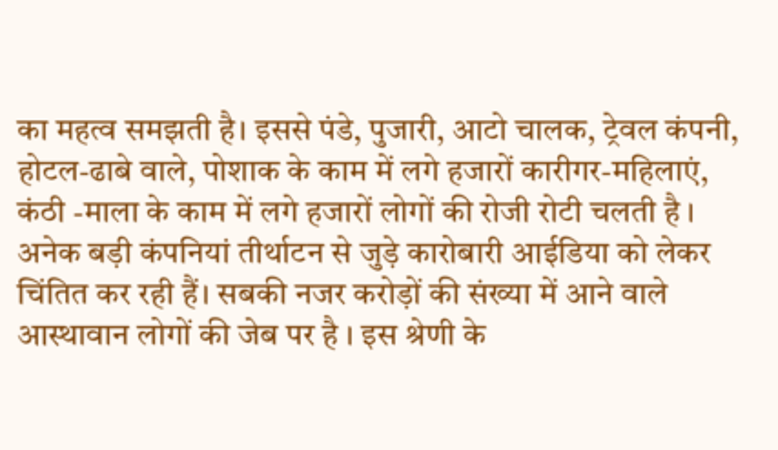का महत्व समझती है। इससे पंडे, पुजारी, आटो चालक, ट्रेवल कंपनी, होटल-ढाबे वाले, पोशाक के काम में लगे हजारों कारीगर-महिलाएं, कंठी -माला के काम में लगे हजारों लोगों की रोजी रोटी चलती है । अनेक बड़ी कंपनियां तीर्थाटन से जुड़े कारोबारी आईडिया को लेकर चिंतित कर रही हैं। सबकी नजर करोड़ों की संख्या में आने वाले आस्थावान लोगों की जेब पर है । इस श्रेणी के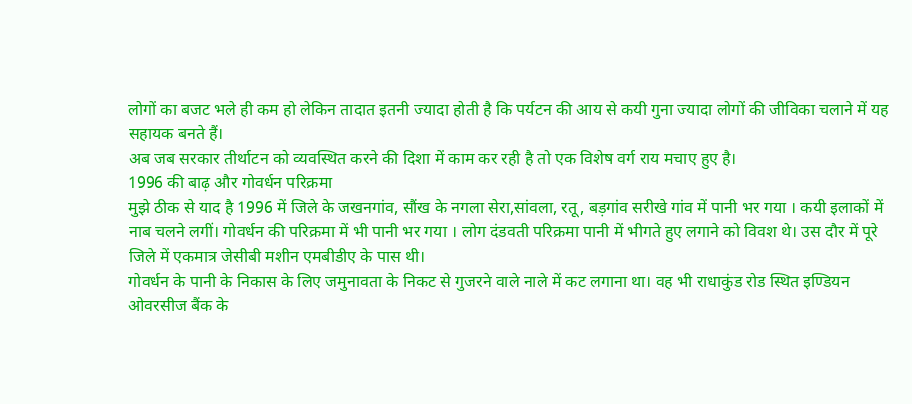लोगों का बजट भले ही कम हो लेकिन तादात इतनी ज्यादा होती है कि पर्यटन की आय से कयी गुना ज्यादा लोगों की जीविका चलाने में यह सहायक बनते हैं।
अब जब सरकार तीर्थाटन को व्यवस्थित करने की दिशा में काम कर रही है तो एक विशेष वर्ग राय मचाए हुए है।
1996 की बाढ़ और गोवर्धन परिक्रमा
मुझे ठीक से याद है 1996 में जिले के जखनगांव, सौंख के नगला सेरा,सांवला, रतू, बड़गांव सरीखे गांव में पानी भर गया । कयी इलाकों में नाब चलने लगीं। गोवर्धन की परिक्रमा में भी पानी भर गया । लोग दंडवती परिक्रमा पानी में भीगते हुए लगाने को विवश थे। उस दौर में पूरे जिले में एकमात्र जेसीबी मशीन एमबीडीए के पास थी।
गोवर्धन के पानी के निकास के लिए जमुनावता के निकट से गुजरने वाले नाले में कट लगाना था। वह भी राधाकुंड रोड स्थित इण्डियन ओवरसीज बैंक के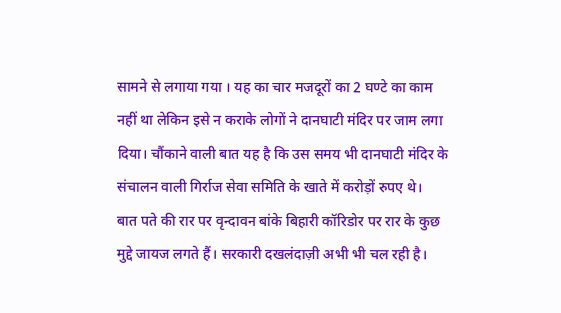सामने से लगाया गया । यह का चार मजदूरों का 2 घण्टे का काम नहीं था लेकिन इसे न कराके लोगों ने दानघाटी मंदिर पर जाम लगा दिया। चौंकाने वाली बात यह है कि उस समय भी दानघाटी मंदिर के संचालन वाली गिर्राज सेवा समिति के खाते में करोड़ों रुपए थे।
बात पते की रार पर वृन्दावन बांके बिहारी कॉरिडोर पर रार के कुछ मुद्दे जायज लगते हैं। सरकारी दखलंदाज़ी अभी भी चल रही है।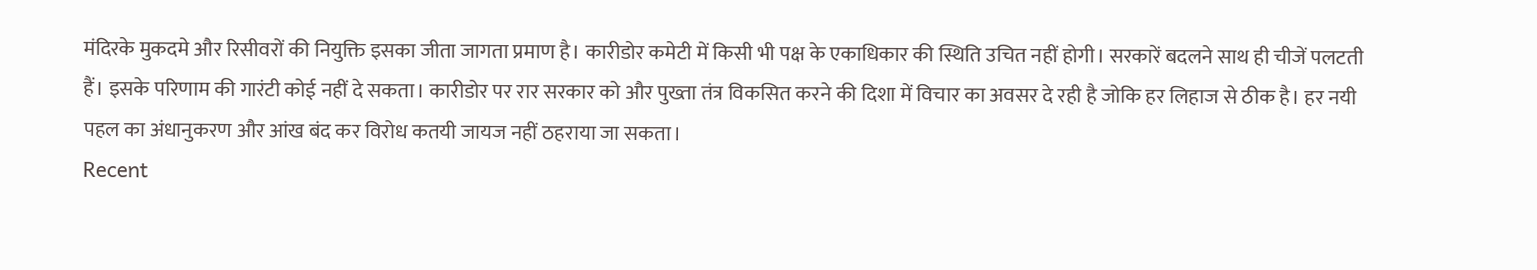मंदिरके मुकदमे और रिसीवरों की नियुक्ति इसका जीता जागता प्रमाण है। कारीडोर कमेटी में किसी भी पक्ष के एकाधिकार की स्थिति उचित नहीं होगी। सरकारें बदलने साथ ही चीजें पलटती हैं। इसके परिणाम की गारंटी कोई नहीं दे सकता। कारीडोर पर रार सरकार को और पुख्ता तंत्र विकसित करने की दिशा में विचार का अवसर दे रही है जोकि हर लिहाज से ठीक है। हर नयी पहल का अंधानुकरण और आंख बंद कर विरोध कतयी जायज नहीं ठहराया जा सकता।
Recent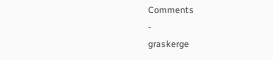Comments
-
graskerge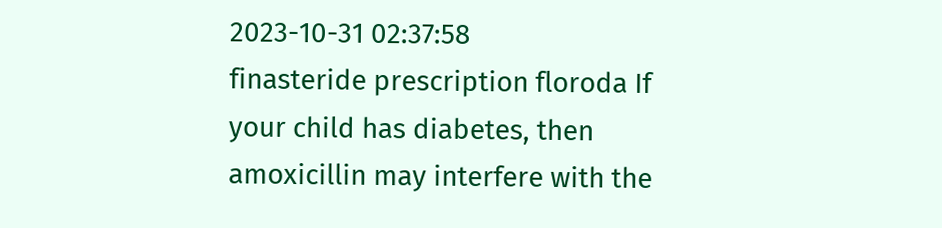2023-10-31 02:37:58
finasteride prescription floroda If your child has diabetes, then amoxicillin may interfere with the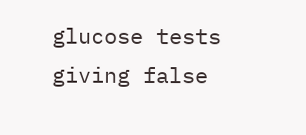glucose tests giving false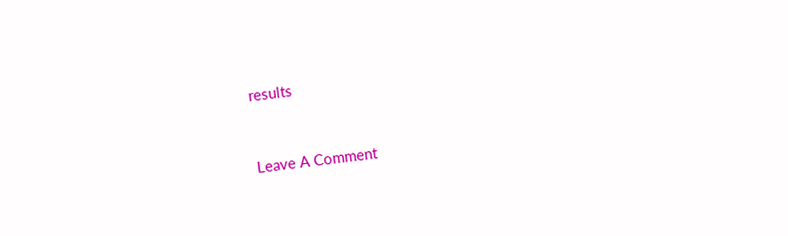results



Leave A Comment